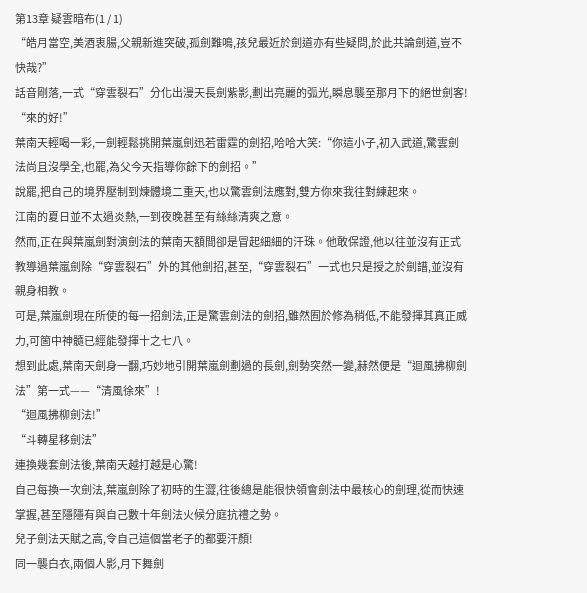第13章 疑雲暗布(1 / 1)
“皓月當空,美酒衷腸,父親新進突破,孤劍難鳴,孩兒最近於劍道亦有些疑問,於此共論劍道,豈不快哉?”
話音剛落,一式“穿雲裂石”分化出漫天長劍紫影,劃出亮麗的弧光,瞬息襲至那月下的絕世劍客!
“來的好!”
葉南天輕喝一彩,一劍輕鬆挑開葉嵐劍迅若雷霆的劍招,哈哈大笑:“你這小子,初入武道,驚雲劍法尚且沒學全,也罷,為父今天指導你餘下的劍招。”
說罷,把自己的境界壓制到煉體境二重天,也以驚雲劍法應對,雙方你來我往對練起來。
江南的夏日並不太過炎熱,一到夜晚甚至有絲絲清爽之意。
然而,正在與葉嵐劍對演劍法的葉南天額間卻是冒起細細的汗珠。他敢保證,他以往並沒有正式教導過葉嵐劍除“穿雲裂石”外的其他劍招,甚至,“穿雲裂石”一式也只是授之於劍譜,並沒有親身相教。
可是,葉嵐劍現在所使的每一招劍法,正是驚雲劍法的劍招,雖然囿於修為稍低,不能發揮其真正威力,可箇中神髓已經能發揮十之七八。
想到此處,葉南天劍身一翻,巧妙地引開葉嵐劍劃過的長劍,劍勢突然一變,赫然便是“迴風拂柳劍法”第一式——“清風徐來”!
“迴風拂柳劍法!”
“斗轉星移劍法”
連換幾套劍法後,葉南天越打越是心驚!
自己每換一次劍法,葉嵐劍除了初時的生澀,往後總是能很快領會劍法中最核心的劍理,從而快速掌握,甚至隱隱有與自己數十年劍法火候分庭抗禮之勢。
兒子劍法天賦之高,令自己這個當老子的都要汗顏!
同一襲白衣,兩個人影,月下舞劍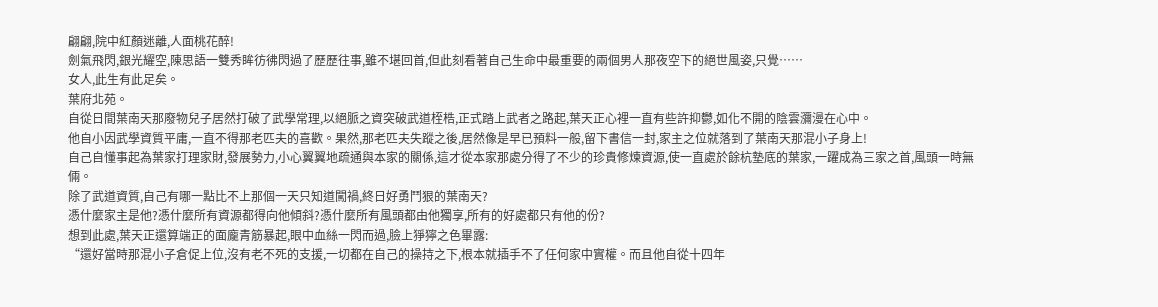翩翩,院中紅顏迷離,人面桃花醉!
劍氣飛閃,銀光耀空,陳思語一雙秀眸彷彿閃過了歷歷往事,雖不堪回首,但此刻看著自己生命中最重要的兩個男人那夜空下的絕世風姿,只覺……
女人,此生有此足矣。
葉府北苑。
自從日間葉南天那廢物兒子居然打破了武學常理,以絕脈之資突破武道桎梏,正式踏上武者之路起,葉天正心裡一直有些許抑鬱,如化不開的陰雲瀰漫在心中。
他自小因武學資質平庸,一直不得那老匹夫的喜歡。果然,那老匹夫失蹤之後,居然像是早已預料一般,留下書信一封,家主之位就落到了葉南天那混小子身上!
自己自懂事起為葉家打理家財,發展勢力,小心翼翼地疏通與本家的關係,這才從本家那處分得了不少的珍貴修煉資源,使一直處於餘杭墊底的葉家,一躍成為三家之首,風頭一時無倆。
除了武道資質,自己有哪一點比不上那個一天只知道闖禍,終日好勇鬥狠的葉南天?
憑什麼家主是他?憑什麼所有資源都得向他傾斜?憑什麼所有風頭都由他獨享,所有的好處都只有他的份?
想到此處,葉天正還算端正的面龐青筋暴起,眼中血絲一閃而過,臉上猙獰之色畢露:
“還好當時那混小子倉促上位,沒有老不死的支援,一切都在自己的操持之下,根本就插手不了任何家中實權。而且他自從十四年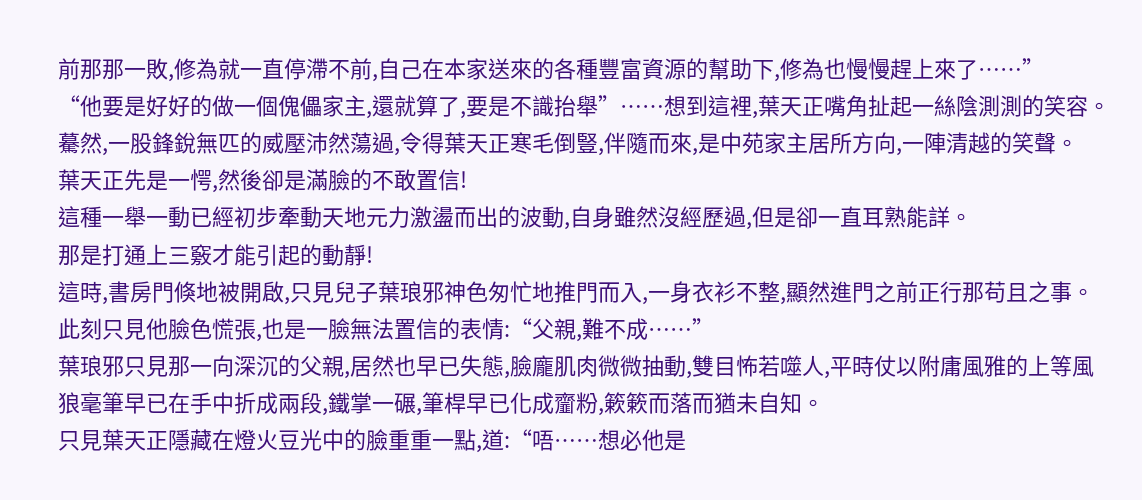前那那一敗,修為就一直停滯不前,自己在本家送來的各種豐富資源的幫助下,修為也慢慢趕上來了……”
“他要是好好的做一個傀儡家主,還就算了,要是不識抬舉”……想到這裡,葉天正嘴角扯起一絲陰測測的笑容。
驀然,一股鋒銳無匹的威壓沛然蕩過,令得葉天正寒毛倒豎,伴隨而來,是中苑家主居所方向,一陣清越的笑聲。
葉天正先是一愕,然後卻是滿臉的不敢置信!
這種一舉一動已經初步牽動天地元力激盪而出的波動,自身雖然沒經歷過,但是卻一直耳熟能詳。
那是打通上三竅才能引起的動靜!
這時,書房門倏地被開啟,只見兒子葉琅邪神色匆忙地推門而入,一身衣衫不整,顯然進門之前正行那苟且之事。此刻只見他臉色慌張,也是一臉無法置信的表情:“父親,難不成……”
葉琅邪只見那一向深沉的父親,居然也早已失態,臉龐肌肉微微抽動,雙目怖若噬人,平時仗以附庸風雅的上等風狼毫筆早已在手中折成兩段,鐵掌一碾,筆桿早已化成齏粉,簌簌而落而猶未自知。
只見葉天正隱藏在燈火豆光中的臉重重一點,道:“唔……想必他是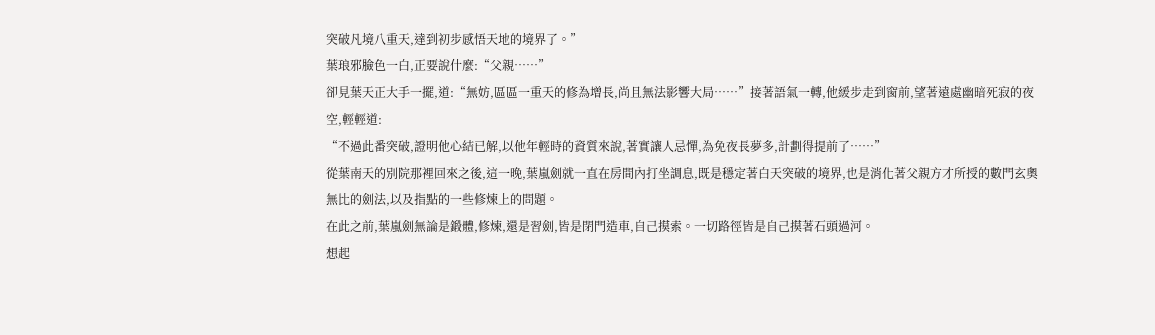突破凡境八重天,達到初步感悟天地的境界了。”
葉琅邪臉色一白,正要說什麼:“父親……”
卻見葉天正大手一擺,道:“無妨,區區一重天的修為增長,尚且無法影響大局……”接著語氣一轉,他緩步走到窗前,望著遠處幽暗死寂的夜空,輕輕道:
“不過此番突破,證明他心結已解,以他年輕時的資質來說,著實讓人忌憚,為免夜長夢多,計劃得提前了……”
從葉南天的別院那裡回來之後,這一晚,葉嵐劍就一直在房間內打坐調息,既是穩定著白天突破的境界,也是消化著父親方才所授的數門玄奧無比的劍法,以及指點的一些修煉上的問題。
在此之前,葉嵐劍無論是鍛體,修煉,還是習劍,皆是閉門造車,自己摸索。一切路徑皆是自己摸著石頭過河。
想起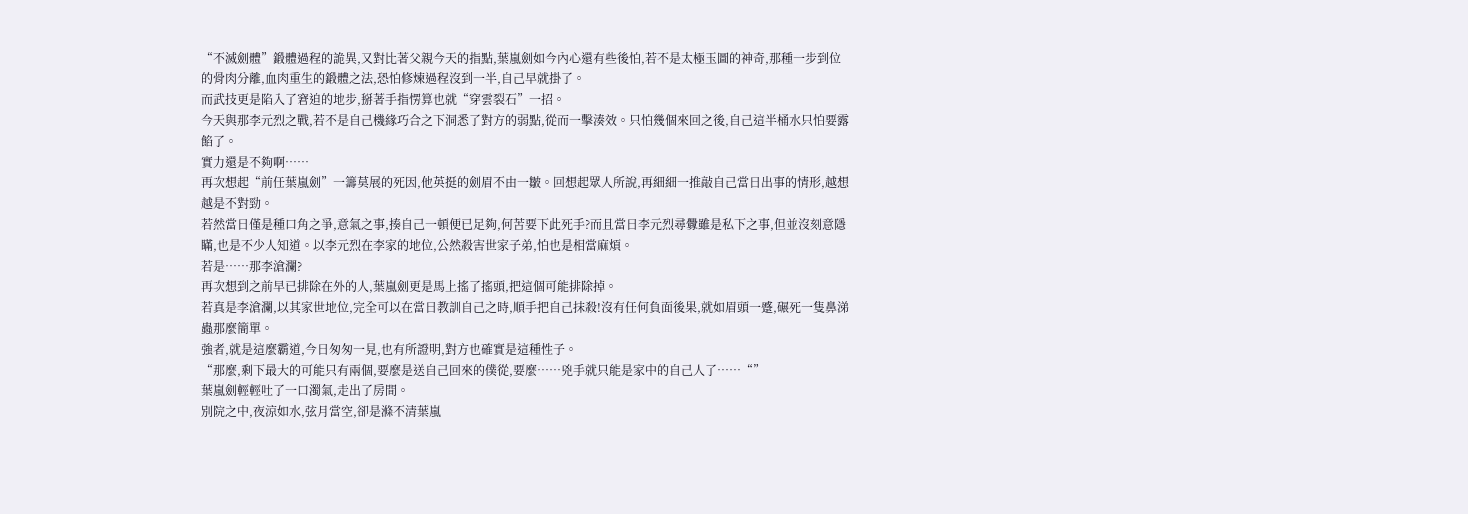“不滅劍體”鍛體過程的詭異,又對比著父親今天的指點,葉嵐劍如今內心還有些後怕,若不是太極玉圖的神奇,那種一步到位的骨肉分離,血肉重生的鍛體之法,恐怕修煉過程沒到一半,自己早就掛了。
而武技更是陷入了窘迫的地步,掰著手指愣算也就“穿雲裂石”一招。
今天與那李元烈之戰,若不是自己機緣巧合之下洞悉了對方的弱點,從而一擊湊效。只怕幾個來回之後,自己這半桶水只怕要露餡了。
實力還是不夠啊……
再次想起“前任葉嵐劍”一籌莫展的死因,他英挺的劍眉不由一皺。回想起眾人所說,再細細一推敲自己當日出事的情形,越想越是不對勁。
若然當日僅是種口角之爭,意氣之事,揍自己一頓便已足夠,何苦要下此死手?而且當日李元烈尋釁雖是私下之事,但並沒刻意隱瞞,也是不少人知道。以李元烈在李家的地位,公然殺害世家子弟,怕也是相當麻煩。
若是……那李滄瀾?
再次想到之前早已排除在外的人,葉嵐劍更是馬上搖了搖頭,把這個可能排除掉。
若真是李滄瀾,以其家世地位,完全可以在當日教訓自己之時,順手把自己抹殺!沒有任何負面後果,就如眉頭一蹙,碾死一隻鼻涕蟲那麼簡單。
強者,就是這麼霸道,今日匆匆一見,也有所證明,對方也確實是這種性子。
“那麼,剩下最大的可能只有兩個,要麼是送自己回來的僕從,要麼……兇手就只能是家中的自己人了……“”
葉嵐劍輕輕吐了一口濁氣,走出了房間。
別院之中,夜涼如水,弦月當空,卻是滌不清葉嵐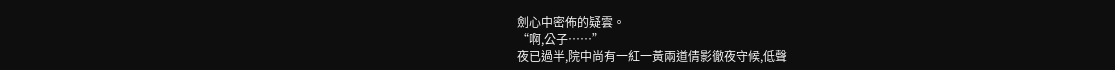劍心中密佈的疑雲。
“啊,公子……”
夜已過半,院中尚有一紅一黃兩道倩影徹夜守候,低聲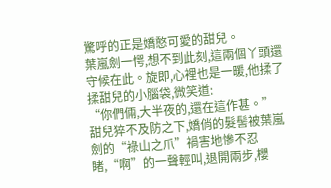驚呼的正是嬌憨可愛的甜兒。
葉嵐劍一愕,想不到此刻,這兩個丫頭還守候在此。旋即,心裡也是一暖,他揉了揉甜兒的小腦袋,微笑道:
“你們倆,大半夜的,還在這作甚。”
甜兒猝不及防之下,嬌俏的髮髻被葉嵐劍的“祿山之爪”禍害地慘不忍睹,“啊”的一聲輕叫,退開兩步,櫻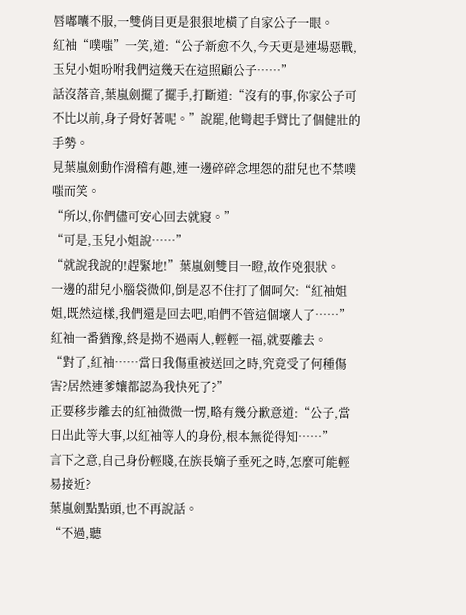唇嘟囔不服,一雙俏目更是狠狠地橫了自家公子一眼。
紅袖“噗嗤”一笑,道:“公子新愈不久,今天更是連場惡戰,玉兒小姐吩咐我們這幾天在這照顧公子……”
話沒落音,葉嵐劍擺了擺手,打斷道:“沒有的事,你家公子可不比以前,身子骨好著呢。”說罷,他彎起手臂比了個健壯的手勢。
見葉嵐劍動作滑稽有趣,連一邊碎碎念埋怨的甜兒也不禁噗嗤而笑。
“所以,你們儘可安心回去就寢。”
“可是,玉兒小姐說……”
“就說我說的!趕緊地!”葉嵐劍雙目一瞪,故作兇狠狀。
一邊的甜兒小腦袋微仰,倒是忍不住打了個呵欠:“紅袖姐姐,既然這樣,我們還是回去吧,咱們不管這個壞人了……”
紅袖一番猶豫,終是拗不過兩人,輕輕一福,就要離去。
“對了,紅袖……當日我傷重被送回之時,究竟受了何種傷害?居然連爹孃都認為我快死了?”
正要移步離去的紅袖微微一愣,略有幾分歉意道:“公子,當日出此等大事,以紅袖等人的身份,根本無從得知……”
言下之意,自己身份輕賤,在族長嫡子垂死之時,怎麼可能輕易接近?
葉嵐劍點點頭,也不再說話。
“不過,聽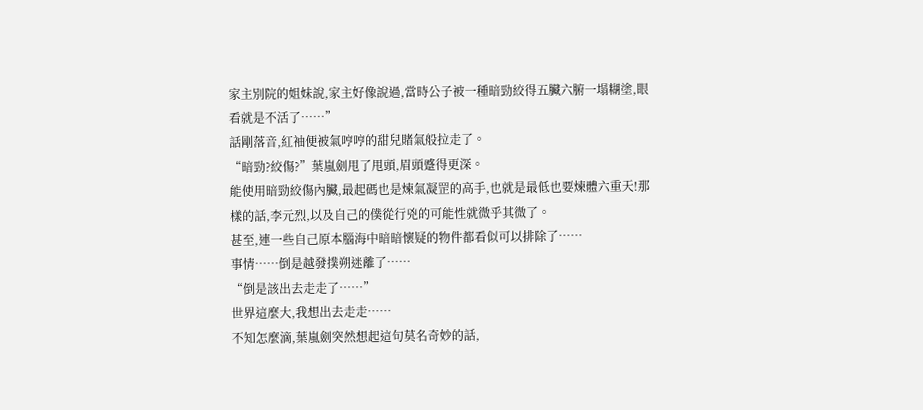家主別院的姐妹說,家主好像說過,當時公子被一種暗勁絞得五臟六腑一塌糊塗,眼看就是不活了……”
話剛落音,紅袖便被氣哼哼的甜兒賭氣般拉走了。
“暗勁?絞傷?”葉嵐劍甩了甩頭,眉頭蹙得更深。
能使用暗勁絞傷內臟,最起碼也是煉氣凝罡的高手,也就是最低也要煉體六重天!那樣的話,李元烈,以及自己的僕從行兇的可能性就微乎其微了。
甚至,連一些自己原本腦海中暗暗懷疑的物件都看似可以排除了……
事情……倒是越發撲朔迷離了……
“倒是該出去走走了……”
世界這麼大,我想出去走走……
不知怎麼滴,葉嵐劍突然想起這句莫名奇妙的話,